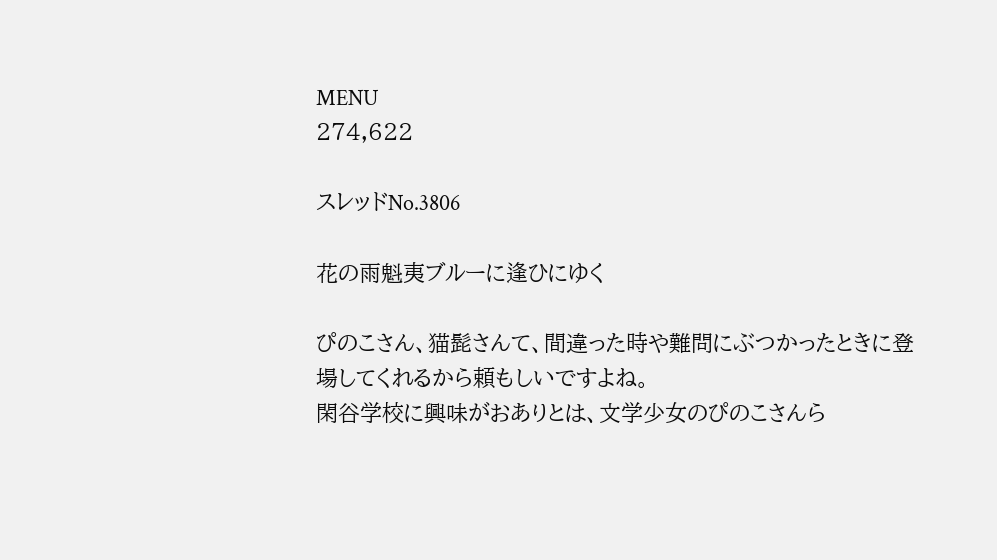MENU
274,622

スレッドNo.3806

花の雨魁夷ブルーに逢ひにゆく

ぴのこさん、猫髭さんて、間違った時や難問にぶつかったときに登場してくれるから頼もしいですよね。
閑谷学校に興味がおありとは、文学少女のぴのこさんら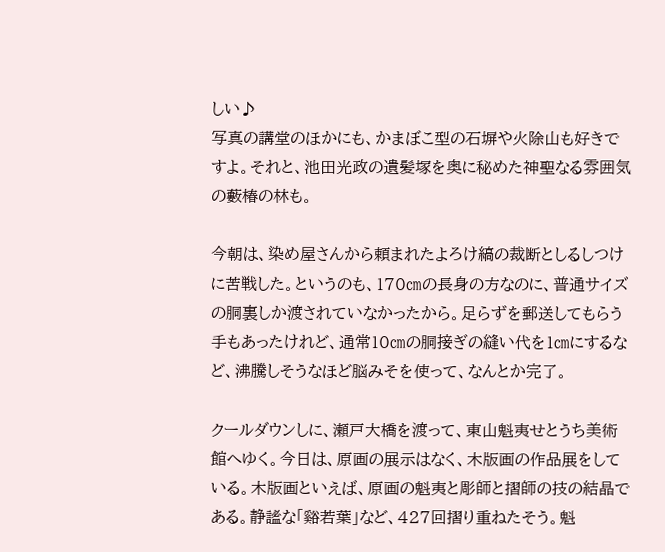しい♪
写真の講堂のほかにも、かまぼこ型の石塀や火除山も好きですよ。それと、池田光政の遺髪塚を奥に秘めた神聖なる雰囲気の藪椿の林も。

今朝は、染め屋さんから頼まれたよろけ縞の裁断としるしつけに苦戦した。というのも、170㎝の長身の方なのに、普通サイズの胴裏しか渡されていなかったから。足らずを郵送してもらう手もあったけれど、通常10㎝の胴接ぎの縫い代を1㎝にするなど、沸騰しそうなほど脳みそを使って、なんとか完了。

クールダウンしに、瀬戸大橋を渡って、東山魁夷せとうち美術館へゆく。今日は、原画の展示はなく、木版画の作品展をしている。木版画といえば、原画の魁夷と彫師と摺師の技の結晶である。静謐な「谿若葉」など、427回摺り重ねたそう。魁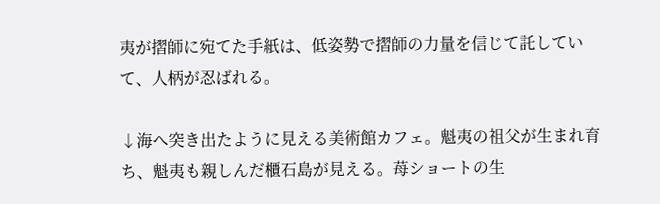夷が摺師に宛てた手紙は、低姿勢で摺師の力量を信じて託していて、人柄が忍ばれる。

↓海へ突き出たように見える美術館カフェ。魁夷の祖父が生まれ育ち、魁夷も親しんだ櫃石島が見える。苺ショートの生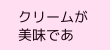クリームが美味であ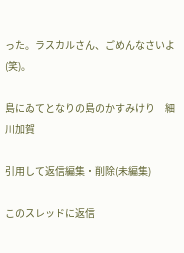った。ラスカルさん、ごめんなさいよ(笑)。

島にゐてとなりの島のかすみけり     細川加賀

引用して返信編集・削除(未編集)

このスレッドに返信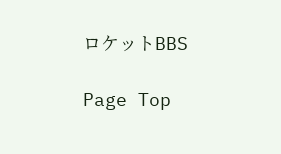ロケットBBS

Page Top